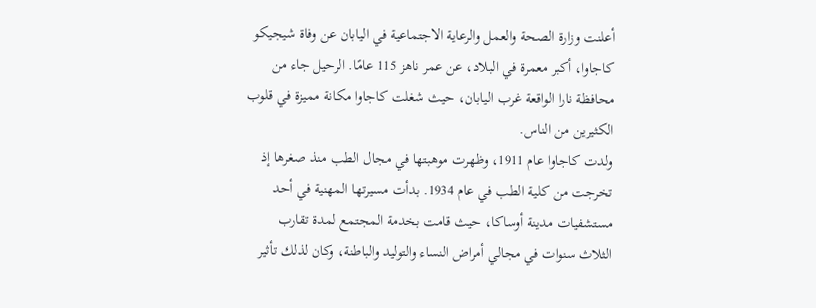أعلنت وزارة الصحة والعمل والرعاية الاجتماعية في اليابان عن وفاة شيجيكو كاجاوا، أكبر معمرة في البلاد، عن عمر ناهز 115 عامًا. الرحيل جاء من محافظة نارا الواقعة غرب اليابان، حيث شغلت كاجاوا مكانة مميزة في قلوب الكثيرين من الناس.
ولدت كاجاوا عام 1911، وظهرت موهبتها في مجال الطب منذ صغرها إذ تخرجت من كلية الطب في عام 1934. بدأت مسيرتها المهنية في أحد مستشفيات مدينة أوساكا، حيث قامت بخدمة المجتمع لمدة تقارب الثلاث سنوات في مجالي أمراض النساء والتوليد والباطنة، وكان لذلك تأثير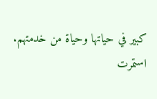كبير في حياتها وحياة من خدمتهم.
استمرت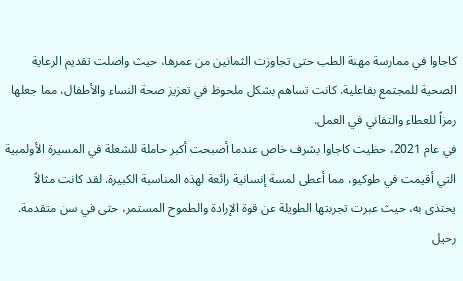كاجاوا في ممارسة مهنة الطب حتى تجاوزت الثمانين من عمرها، حيث واصلت تقديم الرعاية الصحية للمجتمع بفاعلية. كانت تساهم بشكل ملحوظ في تعزيز صحة النساء والأطفال، مما جعلها رمزاً للعطاء والتفاني في العمل.
في عام 2021، حظيت كاجاوا بشرف خاص عندما أصبحت أكبر حاملة للشعلة في المسيرة الأولمبية التي أقيمت في طوكيو، مما أعطى لمسة إنسانية رائعة لهذه المناسبة الكبيرة. لقد كانت مثالاً يحتذى به، حيث عبرت تجربتها الطويلة عن قوة الإرادة والطموح المستمر، حتى في سن متقدمة.
رحيل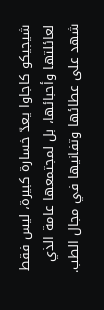شيجيكو كاجاوا يعدّ خسارة كبيرة، ليس فقط لعائلتها وأحبائها، بل لمجتمعها عامة الذي شهد على عطائها وتفانيها في مجال الطب.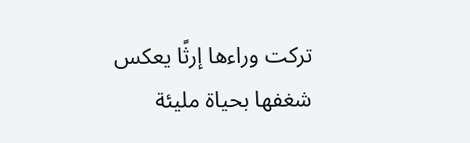تركت وراءها إرثًا يعكس شغفها بحياة مليئة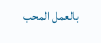بالعمل المحب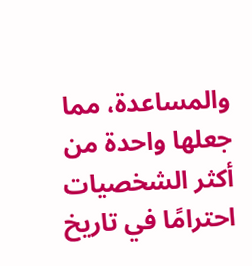والمساعدة، مما جعلها واحدة من أكثر الشخصيات احترامًا في تاريخ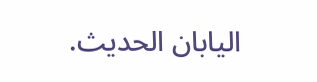اليابان الحديث.